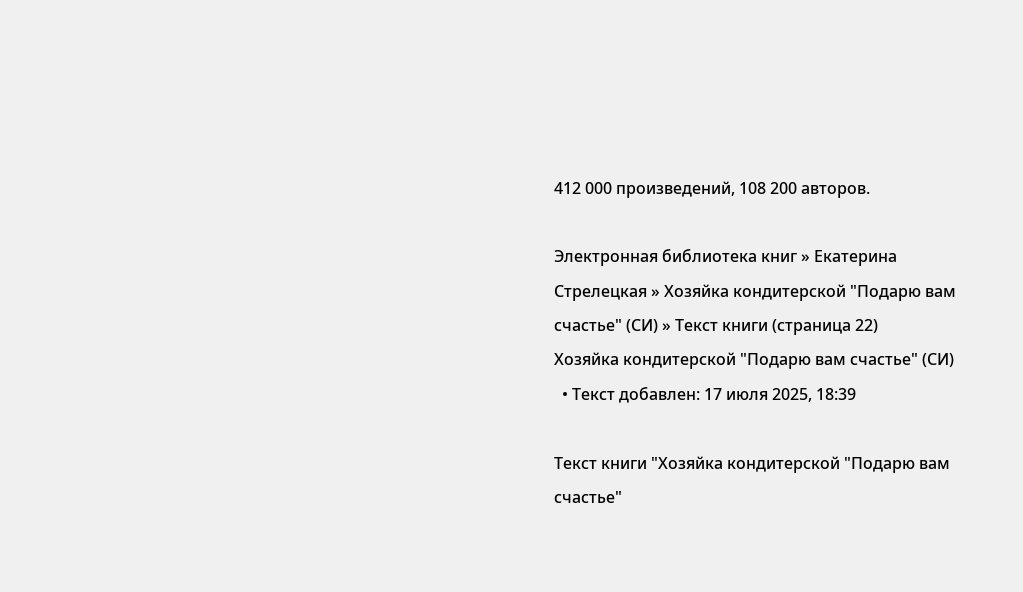412 000 произведений, 108 200 авторов.

Электронная библиотека книг » Екатерина Стрелецкая » Хозяйка кондитерской "Подарю вам счастье" (СИ) » Текст книги (страница 22)
Хозяйка кондитерской "Подарю вам счастье" (СИ)
  • Текст добавлен: 17 июля 2025, 18:39

Текст книги "Хозяйка кондитерской "Подарю вам счастье"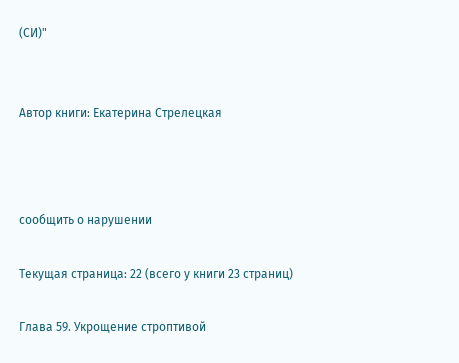(СИ)"


Автор книги: Екатерина Стрелецкая



сообщить о нарушении

Текущая страница: 22 (всего у книги 23 страниц)

Глава 59. Укрощение строптивой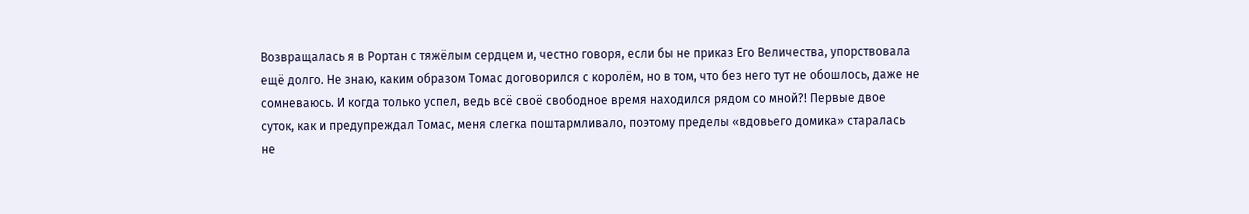Возвращалась я в Рортан с тяжёлым сердцем и, честно говоря, если бы не приказ Его Величества, упорствовала ещё долго. Не знаю, каким образом Томас договорился с королём, но в том, что без него тут не обошлось, даже не сомневаюсь. И когда только успел, ведь всё своё свободное время находился рядом со мной?! Первые двое суток, как и предупреждал Томас, меня слегка поштармливало, поэтому пределы «вдовьего домика» старалась не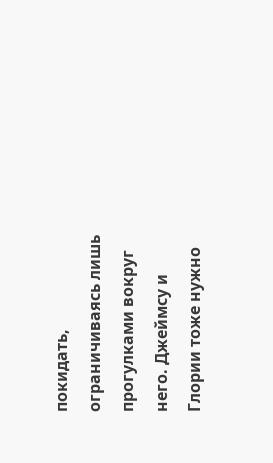покидать, ограничиваясь лишь прогулками вокруг него. Джеймсу и Глории тоже нужно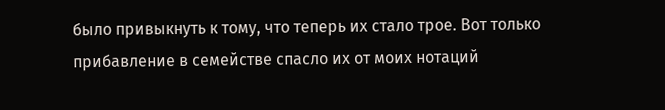было привыкнуть к тому, что теперь их стало трое. Вот только прибавление в семействе спасло их от моих нотаций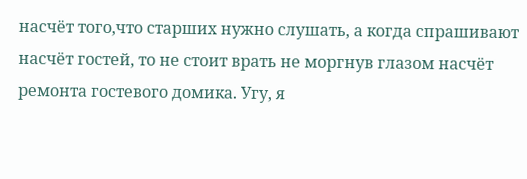насчёт того,что старших нужно слушать, а когда спрашивают насчёт гостей, то не стоит врать не моргнув глазом насчёт ремонта гостевого домика. Угу, я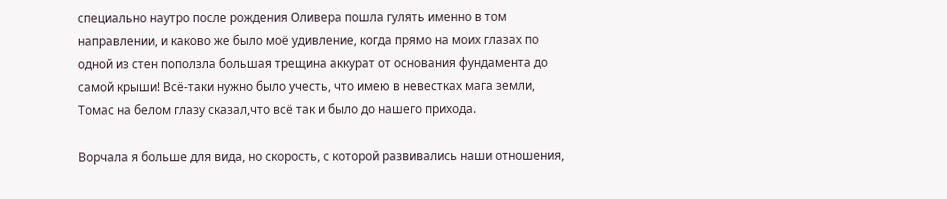специально наутро после рождения Оливера пошла гулять именно в том направлении, и каково же было моё удивление, когда прямо на моих глазах по одной из стен поползла большая трещина аккурат от основания фундамента до самой крыши! Всё-таки нужно было учесть, что имею в невестках мага земли, Томас на белом глазу сказал,что всё так и было до нашего прихода.

Ворчала я больше для вида, но скорость, с которой развивались наши отношения,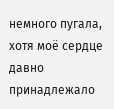немного пугала, хотя моё сердце давно принадлежало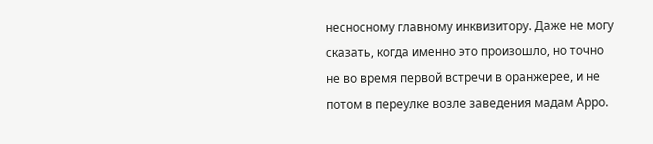несносному главному инквизитору. Даже не могу сказать, когда именно это произошло, но точно не во время первой встречи в оранжерее, и не потом в переулке возле заведения мадам Арро.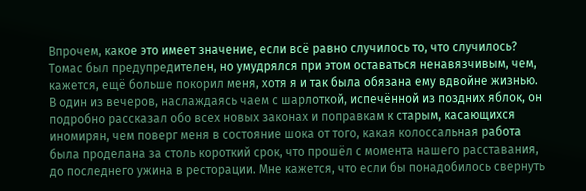Впрочем, какое это имеет значение, если всё равно случилось то, что случилось? Томас был предупредителен, но умудрялся при этом оставаться ненавязчивым, чем, кажется, ещё больше покорил меня, хотя я и так была обязана ему вдвойне жизнью. В один из вечеров, наслаждаясь чаем с шарлоткой, испечённой из поздних яблок, он подробно рассказал обо всех новых законах и поправкам к старым, касающихся иномирян, чем поверг меня в состояние шока от того, какая колоссальная работа была проделана за столь короткий срок, что прошёл с момента нашего расставания, до последнего ужина в ресторации. Мне кажется, что если бы понадобилось свернуть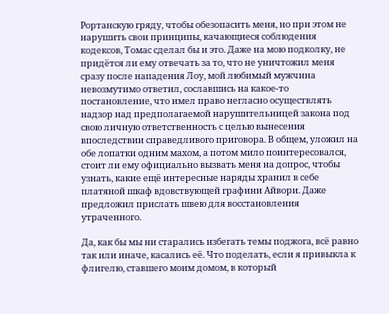Рортанскую гряду, чтобы обезопасить меня, но при этом не нарушить свои принципы, качающиеся соблюдения кодексов, Томас сделал бы и это. Даже на мою подколку, не придётся ли ему отвечать за то, что не уничтожил меня сразу после нападения Лоу, мой любимый мужчина невозмутимо ответил, сославшись на какое-то постановление, что имел право негласно осуществлять надзор над предполагаемой нарушительницей закона под свою личную ответственность с целью вынесения впоследствии справедливого приговора. В общем, уложил на обе лопатки одним махом, а потом мило поинтересовался, стоит ли ему официально вызвать меня на допрос, чтобы узнать, какие ещё интересные наряды хранил в себе платяной шкаф вдовствующей графини Айвори. Даже предложил прислать швею для восстановления утраченного.

Да, как бы мы ни старались избегать темы поджога, всё равно так или иначе, касались её. Что поделать, если я привыкла к флигелю, ставшего моим домом, в который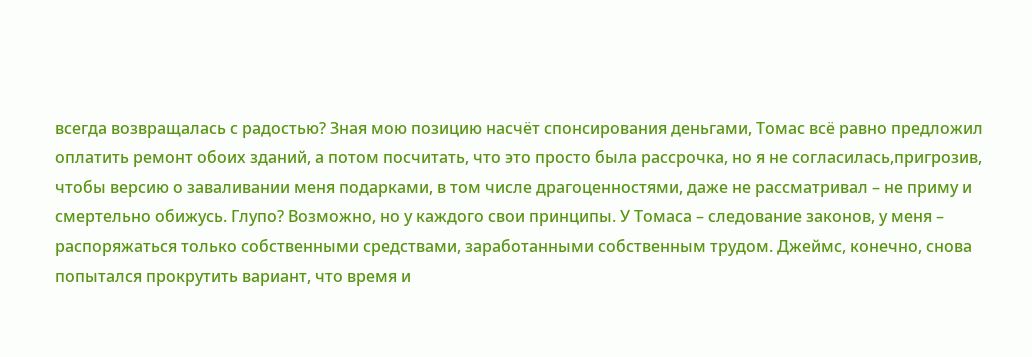всегда возвращалась с радостью? Зная мою позицию насчёт спонсирования деньгами, Томас всё равно предложил оплатить ремонт обоих зданий, а потом посчитать, что это просто была рассрочка, но я не согласилась,пригрозив, чтобы версию о заваливании меня подарками, в том числе драгоценностями, даже не рассматривал – не приму и смертельно обижусь. Глупо? Возможно, но у каждого свои принципы. У Томаса – следование законов, у меня – распоряжаться только собственными средствами, заработанными собственным трудом. Джеймс, конечно, снова попытался прокрутить вариант, что время и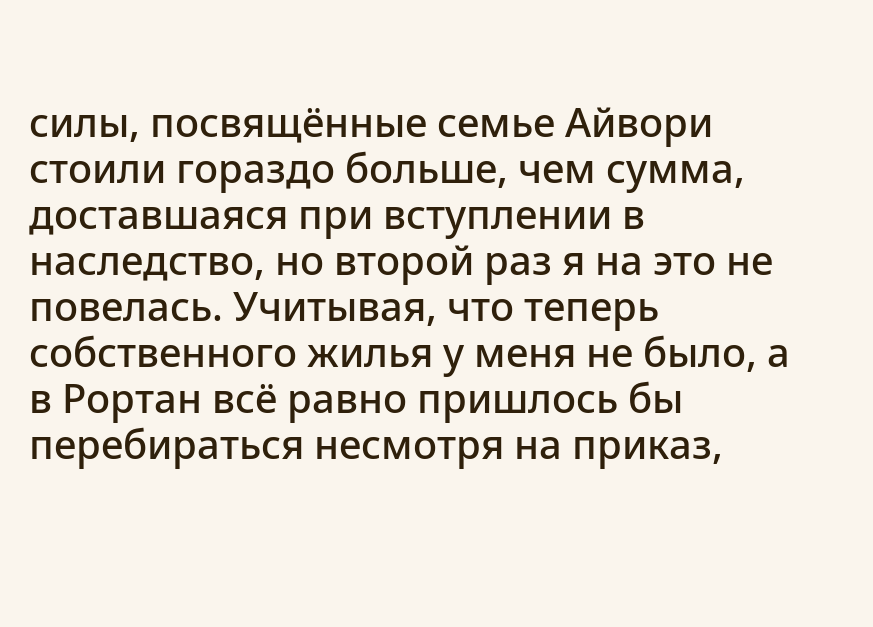силы, посвящённые семье Айвори стоили гораздо больше, чем сумма, доставшаяся при вступлении в наследство, но второй раз я на это не повелась. Учитывая, что теперь собственного жилья у меня не было, а в Рортан всё равно пришлось бы перебираться несмотря на приказ,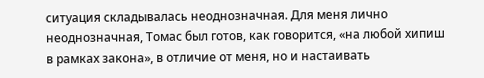ситуация складывалась неоднозначная. Для меня лично неоднозначная, Томас был готов, как говорится, «на любой хипиш в рамках закона», в отличие от меня, но и настаивать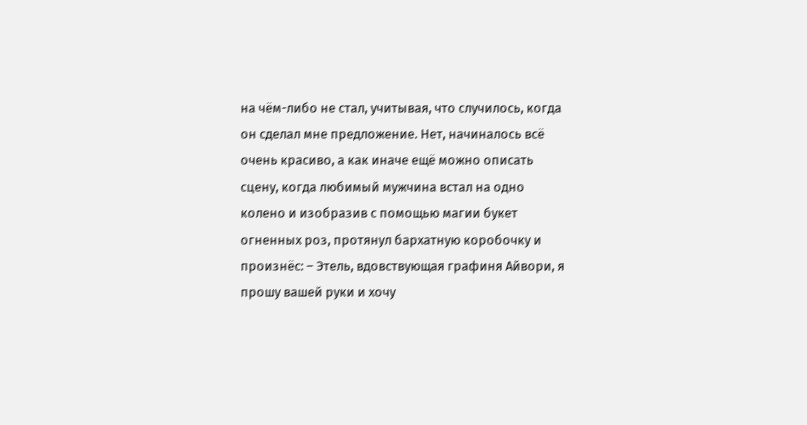на чём-либо не стал, учитывая, что случилось, когда он сделал мне предложение. Нет, начиналось всё очень красиво, а как иначе ещё можно описать сцену, когда любимый мужчина встал на одно колено и изобразив с помощью магии букет огненных роз, протянул бархатную коробочку и произнёс: – Этель, вдовствующая графиня Айвори, я прошу вашей руки и хочу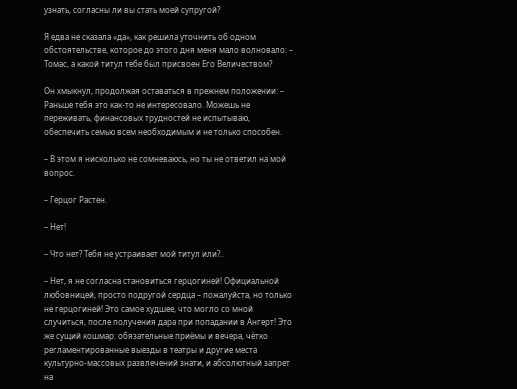узнать, согласны ли вы стать моей супругой?

Я едва не сказала «да», как решила уточнить об одном обстоятельстве, которое до этого дня меня мало волновало: – Томас, а какой титул тебе был присвоен Его Величеством?

Он хмыкнул, продолжая оставаться в прежнем положении: – Раньше тебя это как-то не интересовало. Можешь не переживать, финансовых трудностей не испытываю, обеспечить семью всем необходимым и не только способен.

– В этом я нисколько не сомневаюсь, но ты не ответил на мой вопрос.

– Герцог Растен.

– Нет!

– Что нет? Тебя не устраивает мой титул или?..

– Нет, я не согласна становиться герцогиней! Официальной любовницей, просто подругой сердца – пожалуйста, но только не герцогиней! Это самое худшее, что могло со мной случиться, после получения дара при попадании в Ангерт! Это же сущий кошмар: обязательные приёмы и вечера, чётко регламентированные выезды в театры и другие места культурно-массовых развлечений знати, и абсолютный запрет на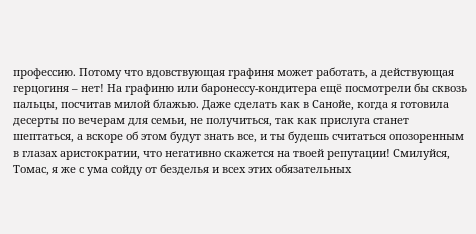профессию. Потому что вдовствующая графиня может работать, а действующая герцогиня – нет! На графиню или баронессу-кондитера ещё посмотрели бы сквозь пальцы, посчитав милой блажью. Даже сделать как в Санойе, когда я готовила десерты по вечерам для семьи, не получиться, так как прислуга станет шептаться, а вскоре об этом будут знать все, и ты будешь считаться опозоренным в глазах аристократии, что негативно скажется на твоей репутации! Смилуйся, Томас, я же с ума сойду от безделья и всех этих обязательных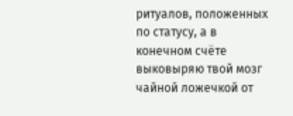ритуалов, положенных по статусу, а в конечном счёте выковыряю твой мозг чайной ложечкой от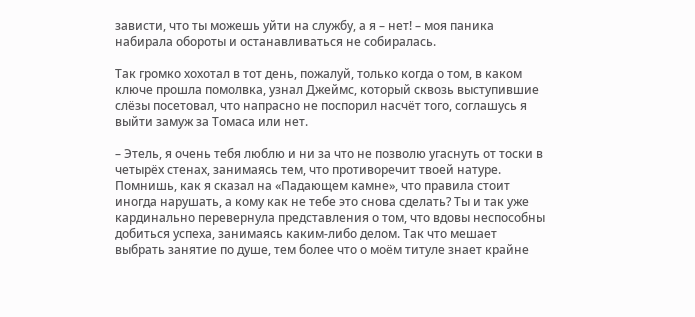зависти, что ты можешь уйти на службу, а я – нет! – моя паника набирала обороты и останавливаться не собиралась.

Так громко хохотал в тот день, пожалуй, только когда о том, в каком ключе прошла помолвка, узнал Джеймс, который сквозь выступившие слёзы посетовал, что напрасно не поспорил насчёт того, соглашусь я выйти замуж за Томаса или нет.

– Этель, я очень тебя люблю и ни за что не позволю угаснуть от тоски в четырёх стенах, занимаясь тем, что противоречит твоей натуре. Помнишь, как я сказал на «Падающем камне», что правила стоит иногда нарушать, а кому как не тебе это снова сделать? Ты и так уже кардинально перевернула представления о том, что вдовы неспособны добиться успеха, занимаясь каким-либо делом. Так что мешает выбрать занятие по душе, тем более что о моём титуле знает крайне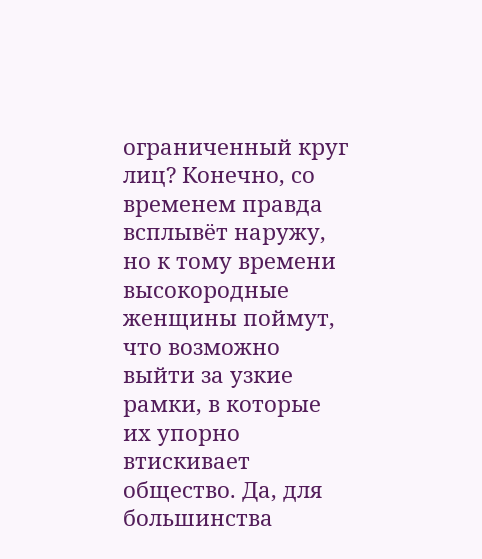ограниченный круг лиц? Конечно, со временем правда всплывёт наружу, но к тому времени высокородные женщины поймут, что возможно выйти за узкие рамки, в которые их упорно втискивает общество. Да, для большинства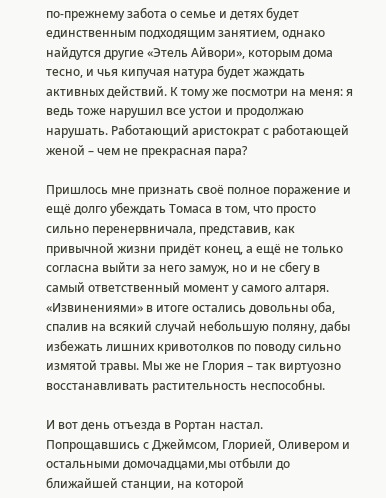по-прежнему забота о семье и детях будет единственным подходящим занятием, однако найдутся другие «Этель Айвори», которым дома тесно, и чья кипучая натура будет жаждать активных действий. К тому же посмотри на меня: я ведь тоже нарушил все устои и продолжаю нарушать. Работающий аристократ с работающей женой – чем не прекрасная пара?

Пришлось мне признать своё полное поражение и ещё долго убеждать Томаса в том, что просто сильно перенервничала, представив, как привычной жизни придёт конец, а ещё не только согласна выйти за него замуж, но и не сбегу в самый ответственный момент у самого алтаря. «Извинениями» в итоге остались довольны оба, спалив на всякий случай небольшую поляну, дабы избежать лишних кривотолков по поводу сильно измятой травы. Мы же не Глория – так виртуозно восстанавливать растительность неспособны.

И вот день отъезда в Рортан настал. Попрощавшись с Джеймсом, Глорией, Оливером и остальными домочадцами,мы отбыли до ближайшей станции, на которой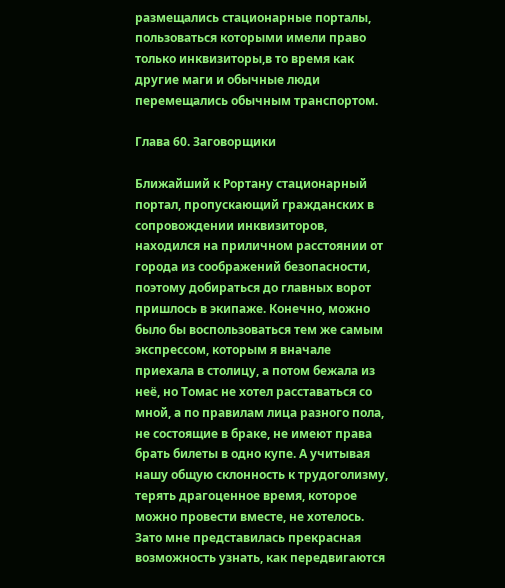размещались стационарные порталы, пользоваться которыми имели право только инквизиторы,в то время как другие маги и обычные люди перемещались обычным транспортом.

Глава 60. Заговорщики

Ближайший к Рортану стационарный портал, пропускающий гражданских в сопровождении инквизиторов, находился на приличном расстоянии от города из соображений безопасности, поэтому добираться до главных ворот пришлось в экипаже. Конечно, можно было бы воспользоваться тем же самым экспрессом, которым я вначале приехала в столицу, а потом бежала из неё, но Томас не хотел расставаться со мной, а по правилам лица разного пола, не состоящие в браке, не имеют права брать билеты в одно купе. А учитывая нашу общую склонность к трудоголизму, терять драгоценное время, которое можно провести вместе, не хотелось. Зато мне представилась прекрасная возможность узнать, как передвигаются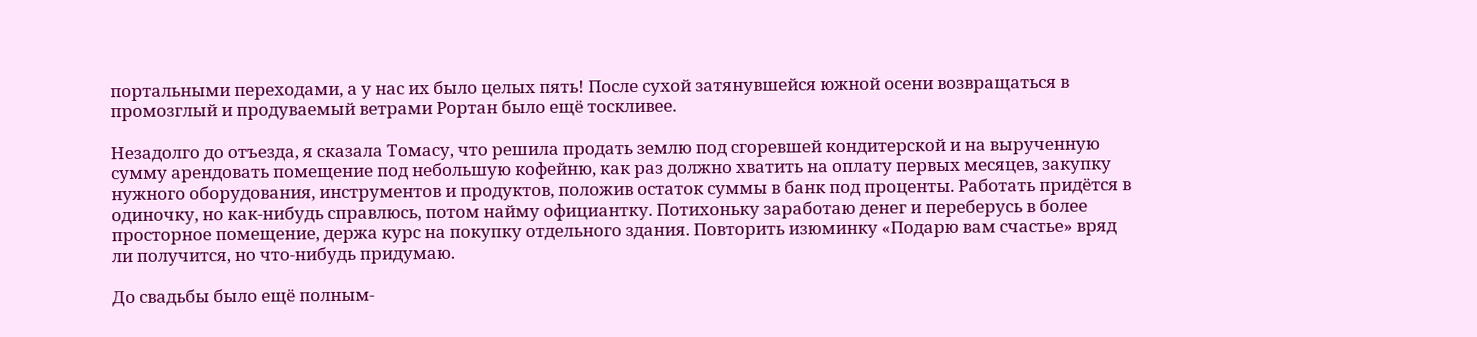портальными переходами, а у нас их было целых пять! После сухой затянувшейся южной осени возвращаться в промозглый и продуваемый ветрами Рортан было ещё тоскливее.

Незадолго до отъезда, я сказала Томасу, что решила продать землю под сгоревшей кондитерской и на вырученную сумму арендовать помещение под небольшую кофейню, как раз должно хватить на оплату первых месяцев, закупку нужного оборудования, инструментов и продуктов, положив остаток суммы в банк под проценты. Работать придётся в одиночку, но как-нибудь справлюсь, потом найму официантку. Потихоньку заработаю денег и переберусь в более просторное помещение, держа курс на покупку отдельного здания. Повторить изюминку «Подарю вам счастье» вряд ли получится, но что-нибудь придумаю.

До свадьбы было ещё полным-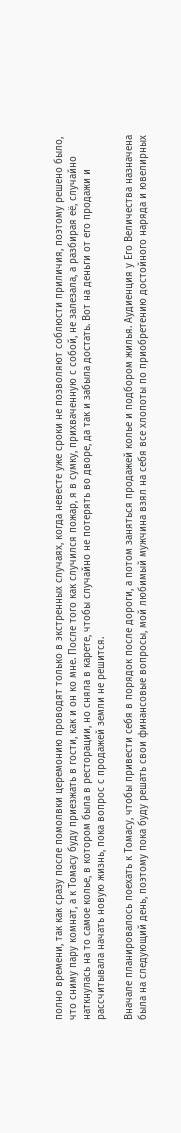полно времени, так как сразу после помолвки церемонию проводят только в экстренных случаях, когда невесте уже сроки не позволяют соблюсти приличия, поэтому решено было, что сниму пару комнат, а к Томасу буду приезжать в гости, как и он ко мне. После того как случился пожар, я в сумку, прихваченную с собой, не залезала, а разбирая её, случайно наткнулась на то самое колье, в котором была в ресторации, но сняла в карете, чтобы случайно не потерять во дворе, да так и забыла достать. Вот на деньги от его продажи и рассчитывала начать новую жизнь, пока вопрос с продажей земли не решится.

Вначале планировалось поехать к Томасу, чтобы привести себя в порядок после дороги, а потом заняться продажей колье и подбором жилья. Аудиенция у Его Величества назначена была на следующий день, поэтому пока буду решать свои финансовые вопросы, мой любимый мужчина взял на себя все хлопоты по приобретению достойного наряда и ювелирных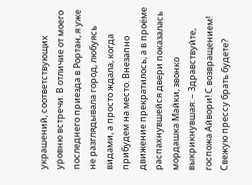украшений, соответствующих уровню встречи. В отличие от моего последнего приезда в Рортан, я уже не разглядывала город, любуясь видами, а просто ждала, когда прибудем на место. Внезапно движение прекратилось, а в проёме распахнувшейся двери показалась мордашка Майки, звонко выкрикнувшая: – Здравствуйте, госпожа Айвори! С возвращением! Свежую прессу брать будете?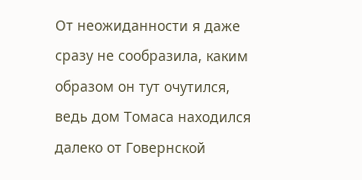От неожиданности я даже сразу не сообразила, каким образом он тут очутился, ведь дом Томаса находился далеко от Говернской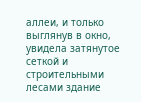аллеи, и только выглянув в окно, увидела затянутое сеткой и строительными лесами здание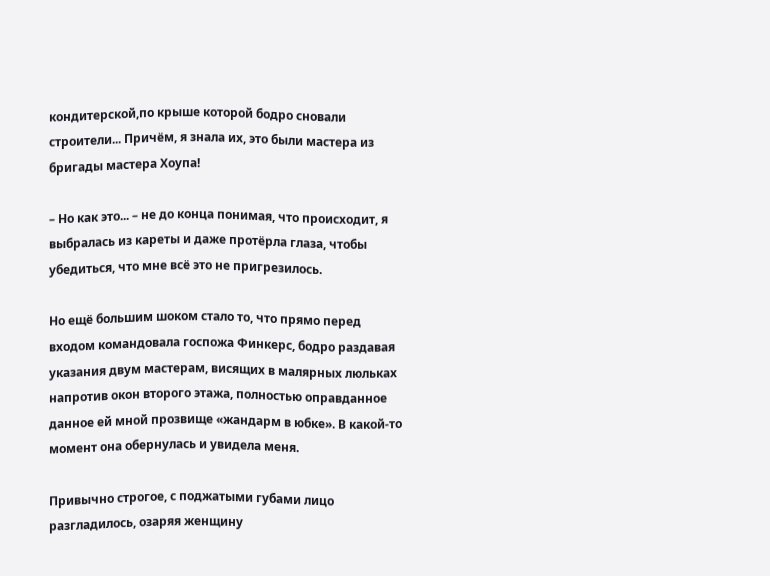кондитерской,по крыше которой бодро сновали строители... Причём, я знала их, это были мастера из бригады мастера Хоупа!

– Но как это... – не до конца понимая, что происходит, я выбралась из кареты и даже протёрла глаза, чтобы убедиться, что мне всё это не пригрезилось.

Но ещё большим шоком стало то, что прямо перед входом командовала госпожа Финкерс, бодро раздавая указания двум мастерам, висящих в малярных люльках напротив окон второго этажа, полностью оправданное данное ей мной прозвище «жандарм в юбке». В какой-то момент она обернулась и увидела меня.

Привычно строгое, с поджатыми губами лицо разгладилось, озаряя женщину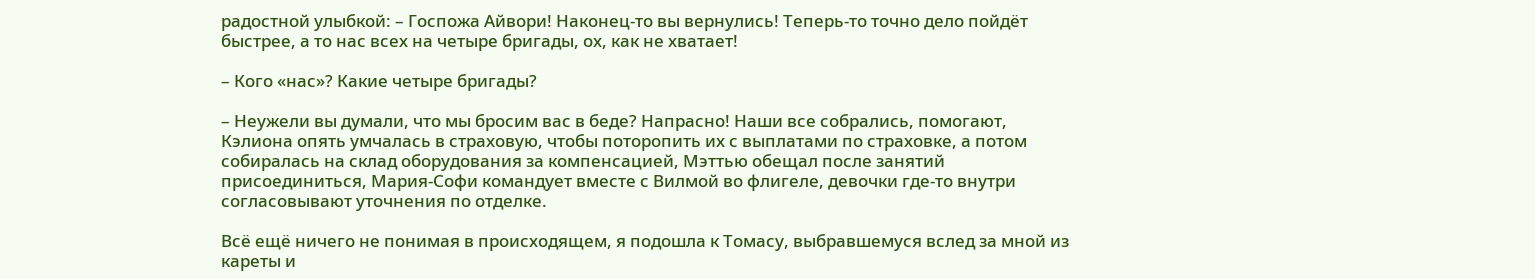радостной улыбкой: – Госпожа Айвори! Наконец-то вы вернулись! Теперь-то точно дело пойдёт быстрее, а то нас всех на четыре бригады, ох, как не хватает!

– Кого «нас»? Какие четыре бригады?

– Неужели вы думали, что мы бросим вас в беде? Напрасно! Наши все собрались, помогают, Кэлиона опять умчалась в страховую, чтобы поторопить их с выплатами по страховке, а потом собиралась на склад оборудования за компенсацией, Мэттью обещал после занятий присоединиться, Мария-Софи командует вместе с Вилмой во флигеле, девочки где-то внутри согласовывают уточнения по отделке.

Всё ещё ничего не понимая в происходящем, я подошла к Томасу, выбравшемуся вслед за мной из кареты и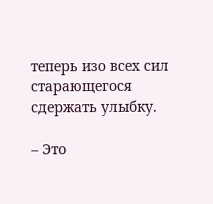теперь изо всех сил старающегося сдержать улыбку.

– Это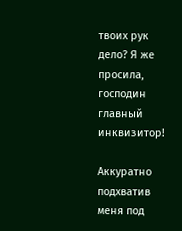твоих рук дело? Я же просила, господин главный инквизитор!

Аккуратно подхватив меня под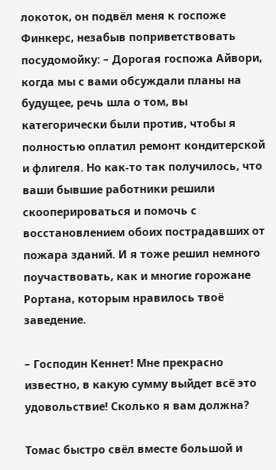локоток, он подвёл меня к госпоже Финкерс, незабыв поприветствовать посудомойку: – Дорогая госпожа Айвори, когда мы с вами обсуждали планы на будущее, речь шла о том, вы категорически были против, чтобы я полностью оплатил ремонт кондитерской и флигеля. Но как-то так получилось, что ваши бывшие работники решили скооперироваться и помочь с восстановлением обоих пострадавших от пожара зданий. И я тоже решил немного поучаствовать, как и многие горожане Рортана, которым нравилось твоё заведение.

– Господин Кеннет! Мне прекрасно известно, в какую сумму выйдет всё это удовольствие! Сколько я вам должна?

Томас быстро свёл вместе большой и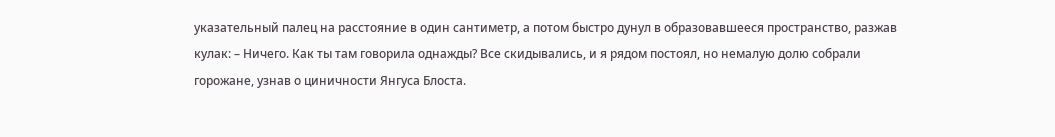указательный палец на расстояние в один сантиметр, а потом быстро дунул в образовавшееся пространство, разжав кулак: – Ничего. Как ты там говорила однажды? Все скидывались, и я рядом постоял, но немалую долю собрали горожане, узнав о циничности Янгуса Блоста.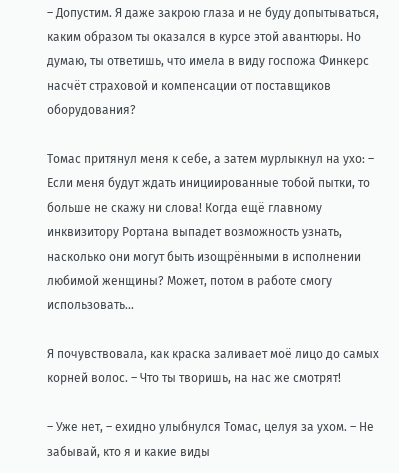– Допустим. Я даже закрою глаза и не буду допытываться, каким образом ты оказался в курсе этой авантюры. Но думаю, ты ответишь, что имела в виду госпожа Финкерс насчёт страховой и компенсации от поставщиков оборудования?

Томас притянул меня к себе, а затем мурлыкнул на ухо: – Если меня будут ждать инициированные тобой пытки, то больше не скажу ни слова! Когда ещё главному инквизитору Рортана выпадет возможность узнать, насколько они могут быть изощрёнными в исполнении любимой женщины? Может, потом в работе смогу использовать...

Я почувствовала, как краска заливает моё лицо до самых корней волос. – Что ты творишь, на нас же смотрят!

– Уже нет, – ехидно улыбнулся Томас, целуя за ухом. – Не забывай, кто я и какие виды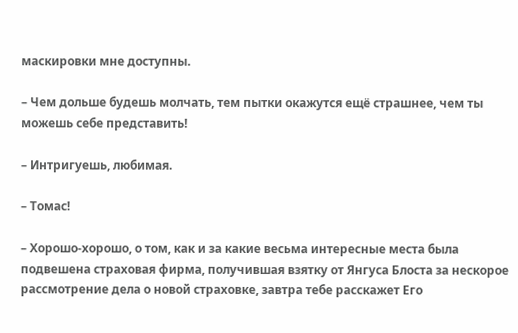маскировки мне доступны.

– Чем дольше будешь молчать, тем пытки окажутся ещё страшнее, чем ты можешь себе представить!

– Интригуешь, любимая.

– Томас!

– Хорошо-хорошо, о том, как и за какие весьма интересные места была подвешена страховая фирма, получившая взятку от Янгуса Блоста за нескорое рассмотрение дела о новой страховке, завтра тебе расскажет Его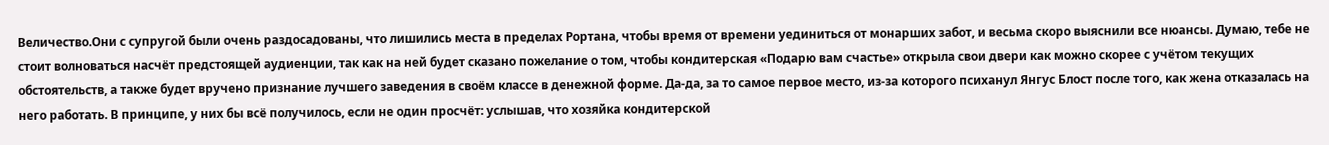Величество.Они с супругой были очень раздосадованы, что лишились места в пределах Рортана, чтобы время от времени уединиться от монарших забот, и весьма скоро выяснили все нюансы. Думаю, тебе не стоит волноваться насчёт предстоящей аудиенции, так как на ней будет сказано пожелание о том, чтобы кондитерская «Подарю вам счастье» открыла свои двери как можно скорее с учётом текущих обстоятельств, а также будет вручено признание лучшего заведения в своём классе в денежной форме. Да-да, за то самое первое место, из-за которого психанул Янгус Блост после того, как жена отказалась на него работать. В принципе, у них бы всё получилось, если не один просчёт: услышав, что хозяйка кондитерской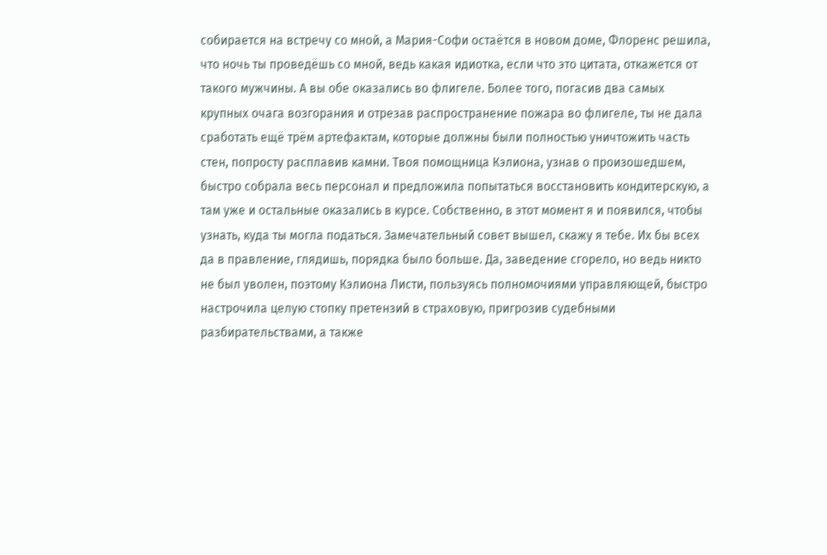собирается на встречу со мной, а Мария-Софи остаётся в новом доме, Флоренс решила, что ночь ты проведёшь со мной, ведь какая идиотка, если что это цитата, откажется от такого мужчины. А вы обе оказались во флигеле. Более того, погасив два самых крупных очага возгорания и отрезав распространение пожара во флигеле, ты не дала сработать ещё трём артефактам, которые должны были полностью уничтожить часть стен, попросту расплавив камни. Твоя помощница Кэлиона, узнав о произошедшем, быстро собрала весь персонал и предложила попытаться восстановить кондитерскую, а там уже и остальные оказались в курсе. Собственно, в этот момент я и появился, чтобы узнать, куда ты могла податься. Замечательный совет вышел, скажу я тебе. Их бы всех да в правление, глядишь, порядка было больше. Да, заведение сгорело, но ведь никто не был уволен, поэтому Кэлиона Листи, пользуясь полномочиями управляющей, быстро настрочила целую стопку претензий в страховую, пригрозив судебными разбирательствами, а также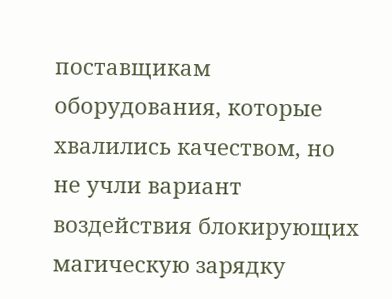поставщикам оборудования, которые хвалились качеством, но не учли вариант воздействия блокирующих магическую зарядку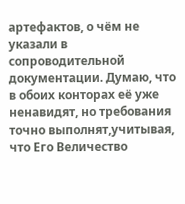артефактов, о чём не указали в сопроводительной документации. Думаю, что в обоих конторах её уже ненавидят, но требования точно выполнят,учитывая, что Его Величество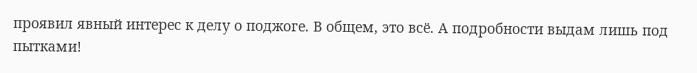проявил явный интерес к делу о поджоге. В общем, это всё. А подробности выдам лишь под пытками!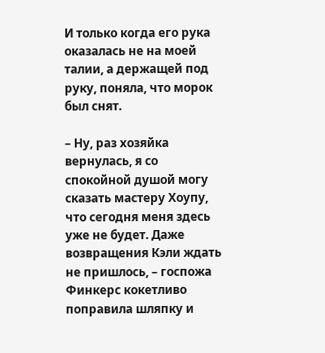И только когда его рука оказалась не на моей талии, а держащей под руку, поняла, что морок был снят.

– Ну, раз хозяйка вернулась, я со спокойной душой могу сказать мастеру Хоупу, что сегодня меня здесь уже не будет. Даже возвращения Кэли ждать не пришлось, – госпожа Финкерс кокетливо поправила шляпку и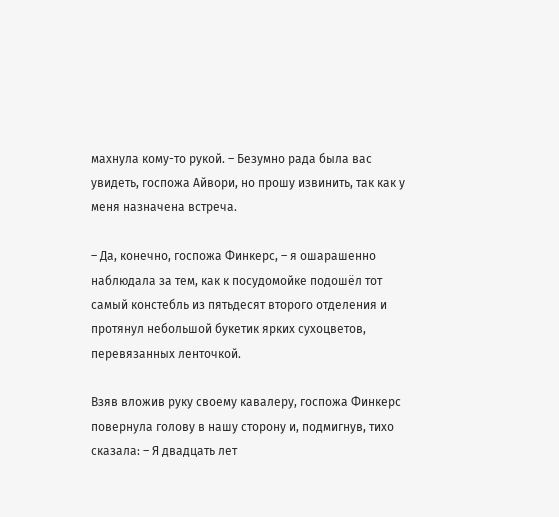махнула кому-то рукой. – Безумно рада была вас увидеть, госпожа Айвори, но прошу извинить, так как у меня назначена встреча.

– Да, конечно, госпожа Финкерс, – я ошарашенно наблюдала за тем, как к посудомойке подошёл тот самый констебль из пятьдесят второго отделения и протянул небольшой букетик ярких сухоцветов, перевязанных ленточкой.

Взяв вложив руку своему кавалеру, госпожа Финкерс повернула голову в нашу сторону и, подмигнув, тихо сказала: – Я двадцать лет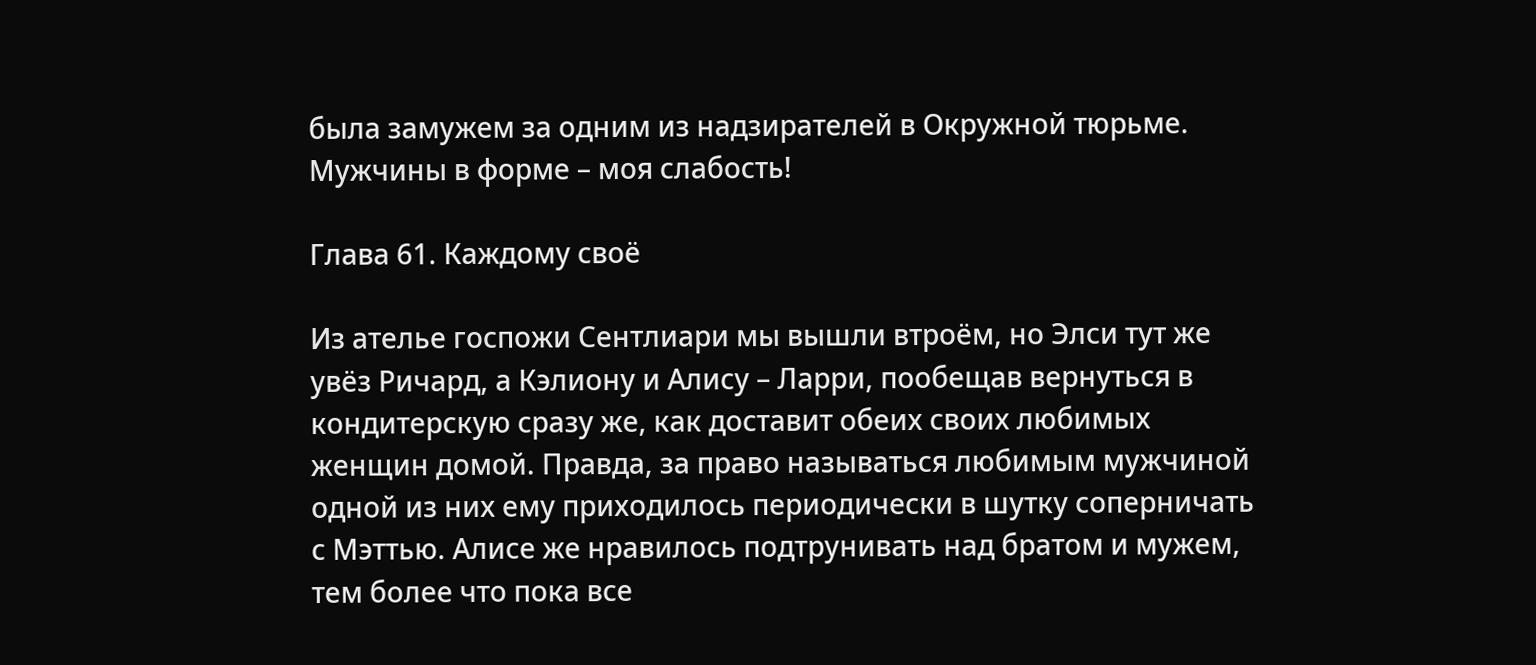была замужем за одним из надзирателей в Окружной тюрьме. Мужчины в форме – моя слабость!

Глава 61. Каждому своё

Из ателье госпожи Сентлиари мы вышли втроём, но Элси тут же увёз Ричард, а Кэлиону и Алису – Ларри, пообещав вернуться в кондитерскую сразу же, как доставит обеих своих любимых женщин домой. Правда, за право называться любимым мужчиной одной из них ему приходилось периодически в шутку соперничать с Мэттью. Алисе же нравилось подтрунивать над братом и мужем, тем более что пока все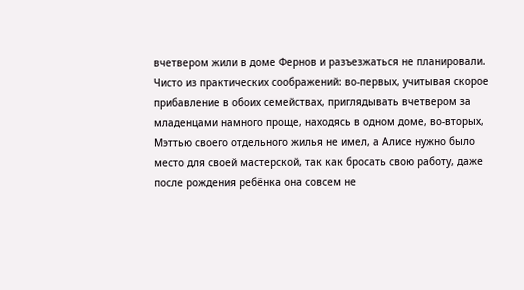вчетвером жили в доме Фернов и разъезжаться не планировали. Чисто из практических соображений: во-первых, учитывая скорое прибавление в обоих семействах, приглядывать вчетвером за младенцами намного проще, находясь в одном доме, во-вторых, Мэттью своего отдельного жилья не имел, а Алисе нужно было место для своей мастерской, так как бросать свою работу, даже после рождения ребёнка она совсем не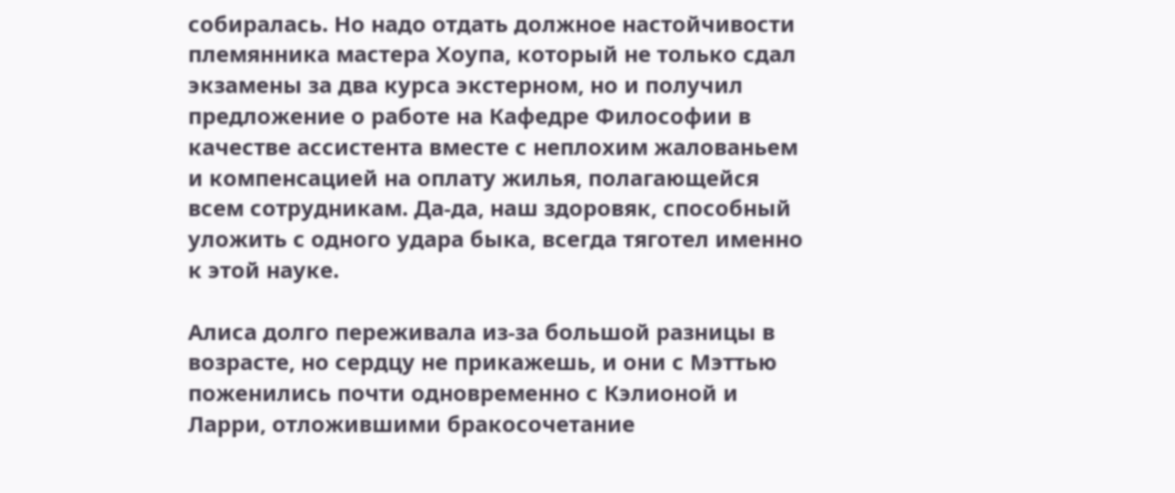собиралась. Но надо отдать должное настойчивости племянника мастера Хоупа, который не только сдал экзамены за два курса экстерном, но и получил предложение о работе на Кафедре Философии в качестве ассистента вместе с неплохим жалованьем и компенсацией на оплату жилья, полагающейся всем сотрудникам. Да-да, наш здоровяк, способный уложить с одного удара быка, всегда тяготел именно к этой науке.

Алиса долго переживала из-за большой разницы в возрасте, но сердцу не прикажешь, и они с Мэттью поженились почти одновременно с Кэлионой и Ларри, отложившими бракосочетание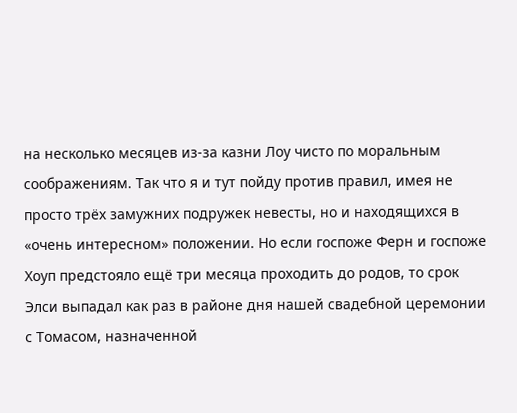на несколько месяцев из-за казни Лоу чисто по моральным соображениям. Так что я и тут пойду против правил, имея не просто трёх замужних подружек невесты, но и находящихся в «очень интересном» положении. Но если госпоже Ферн и госпоже Хоуп предстояло ещё три месяца проходить до родов, то срок Элси выпадал как раз в районе дня нашей свадебной церемонии с Томасом, назначенной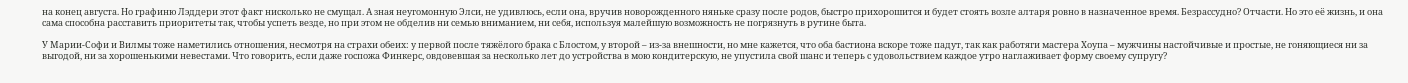на конец августа. Но графиню Лэддери этот факт нисколько не смущал. А зная неугомонную Элси, не удивлюсь, если она, вручив новорожденного няньке сразу после родов, быстро прихорошится и будет стоять возле алтаря ровно в назначенное время. Безрассудно? Отчасти. Но это её жизнь, и она сама способна расставить приоритеты так, чтобы успеть везде, но при этом не обделив ни семью вниманием, ни себя, используя малейшую возможность не погрязнуть в рутине быта.

У Марии-Софи и Вилмы тоже наметились отношения, несмотря на страхи обеих: у первой после тяжёлого брака с Блостом, у второй – из-за внешности, но мне кажется, что оба бастиона вскоре тоже падут, так как работяги мастера Хоупа – мужчины настойчивые и простые, не гоняющиеся ни за выгодой, ни за хорошенькими невестами. Что говорить, если даже госпожа Финкерс, овдовевшая за несколько лет до устройства в мою кондитерскую, не упустила свой шанс и теперь с удовольствием каждое утро наглаживает форму своему супругу?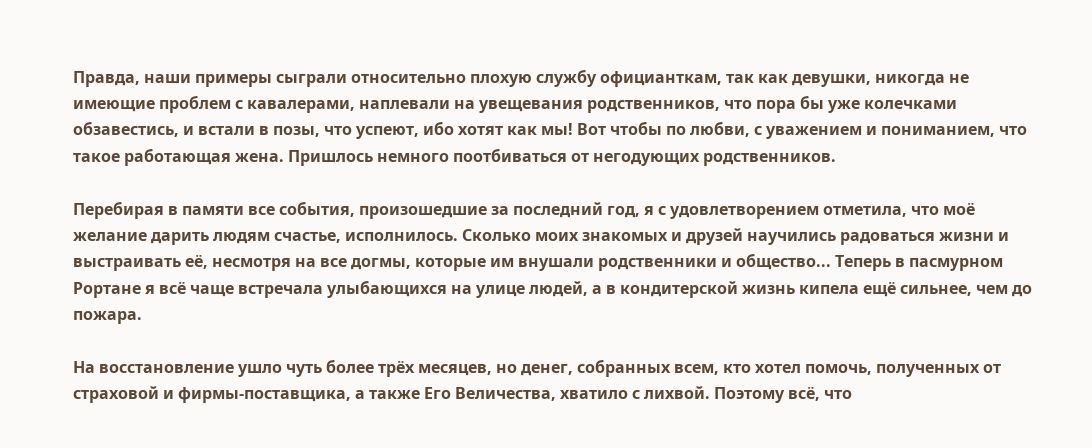Правда, наши примеры сыграли относительно плохую службу официанткам, так как девушки, никогда не имеющие проблем с кавалерами, наплевали на увещевания родственников, что пора бы уже колечками обзавестись, и встали в позы, что успеют, ибо хотят как мы! Вот чтобы по любви, с уважением и пониманием, что такое работающая жена. Пришлось немного поотбиваться от негодующих родственников.

Перебирая в памяти все события, произошедшие за последний год, я с удовлетворением отметила, что моё желание дарить людям счастье, исполнилось. Сколько моих знакомых и друзей научились радоваться жизни и выстраивать её, несмотря на все догмы, которые им внушали родственники и общество... Теперь в пасмурном Рортане я всё чаще встречала улыбающихся на улице людей, а в кондитерской жизнь кипела ещё сильнее, чем до пожара.

На восстановление ушло чуть более трёх месяцев, но денег, собранных всем, кто хотел помочь, полученных от страховой и фирмы-поставщика, а также Его Величества, хватило с лихвой. Поэтому всё, что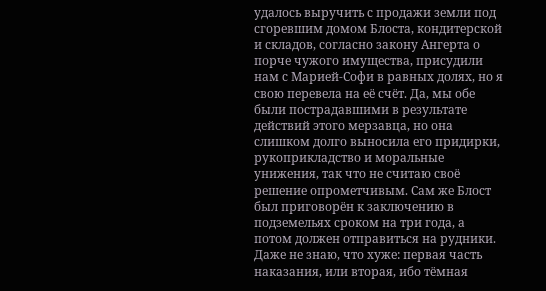удалось выручить с продажи земли под сгоревшим домом Блоста, кондитерской и складов, согласно закону Ангерта о порче чужого имущества, присудили нам с Марией-Софи в равных долях, но я свою перевела на её счёт. Да, мы обе были пострадавшими в результате действий этого мерзавца, но она слишком долго выносила его придирки, рукоприкладство и моральные унижения, так что не считаю своё решение опрометчивым. Сам же Блост был приговорён к заключению в подземельях сроком на три года, а потом должен отправиться на рудники. Даже не знаю, что хуже: первая часть наказания, или вторая, ибо тёмная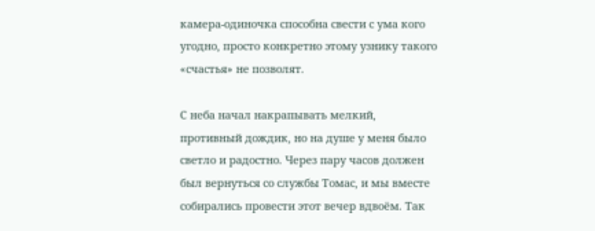камера-одиночка способна свести с ума кого угодно, просто конкретно этому узнику такого «счастья» не позволят.

С неба начал накрапывать мелкий, противный дождик, но на душе у меня было светло и радостно. Через пару часов должен был вернуться со службы Томас, и мы вместе собирались провести этот вечер вдвоём. Так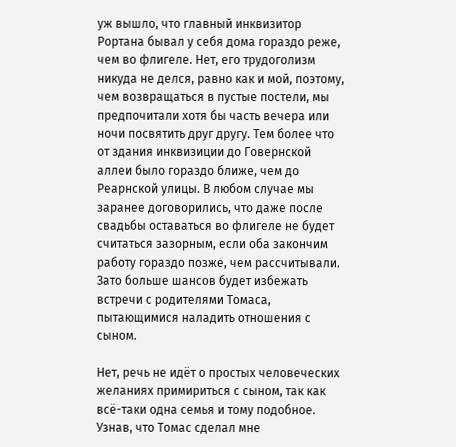уж вышло, что главный инквизитор Рортана бывал у себя дома гораздо реже, чем во флигеле. Нет, его трудоголизм никуда не делся, равно как и мой, поэтому, чем возвращаться в пустые постели, мы предпочитали хотя бы часть вечера или ночи посвятить друг другу. Тем более что от здания инквизиции до Говернской аллеи было гораздо ближе, чем до Реарнской улицы. В любом случае мы заранее договорились, что даже после свадьбы оставаться во флигеле не будет считаться зазорным, если оба закончим работу гораздо позже, чем рассчитывали. Зато больше шансов будет избежать встречи с родителями Томаса, пытающимися наладить отношения с сыном.

Нет, речь не идёт о простых человеческих желаниях примириться с сыном, так как всё-таки одна семья и тому подобное. Узнав, что Томас сделал мне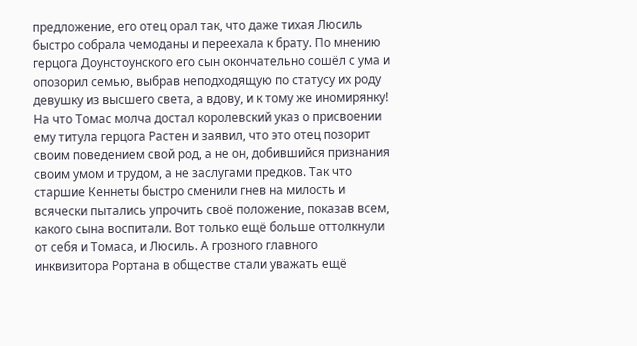предложение, его отец орал так, что даже тихая Люсиль быстро собрала чемоданы и переехала к брату. По мнению герцога Доунстоунского его сын окончательно сошёл с ума и опозорил семью, выбрав неподходящую по статусу их роду девушку из высшего света, а вдову, и к тому же иномирянку! На что Томас молча достал королевский указ о присвоении ему титула герцога Растен и заявил, что это отец позорит своим поведением свой род, а не он, добившийся признания своим умом и трудом, а не заслугами предков. Так что старшие Кеннеты быстро сменили гнев на милость и всячески пытались упрочить своё положение, показав всем, какого сына воспитали. Вот только ещё больше оттолкнули от себя и Томаса, и Люсиль. А грозного главного инквизитора Рортана в обществе стали уважать ещё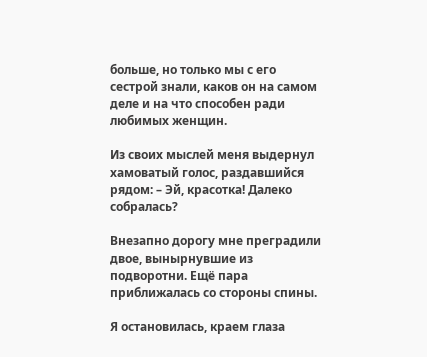больше, но только мы с его сестрой знали, каков он на самом деле и на что способен ради любимых женщин.

Из своих мыслей меня выдернул хамоватый голос, раздавшийся рядом: – Эй, красотка! Далеко собралась?

Внезапно дорогу мне преградили двое, вынырнувшие из подворотни. Ещё пара приближалась со стороны спины.

Я остановилась, краем глаза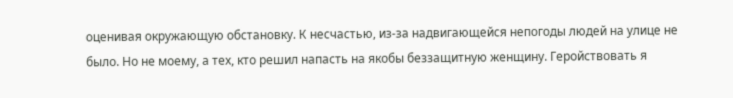оценивая окружающую обстановку. К несчастью, из-за надвигающейся непогоды людей на улице не было. Но не моему, а тех, кто решил напасть на якобы беззащитную женщину. Геройствовать я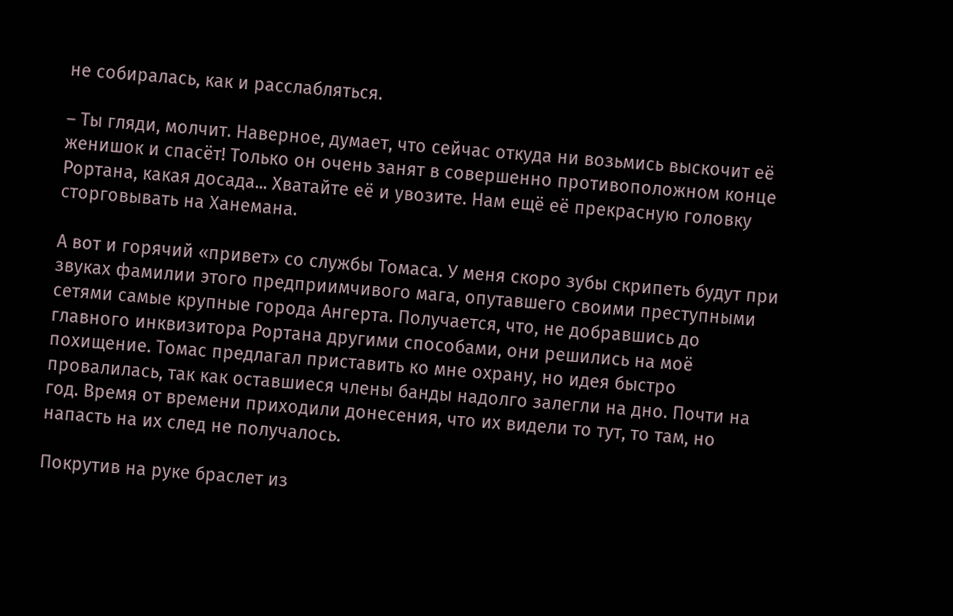не собиралась, как и расслабляться.

– Ты гляди, молчит. Наверное, думает, что сейчас откуда ни возьмись выскочит её женишок и спасёт! Только он очень занят в совершенно противоположном конце Рортана, какая досада... Хватайте её и увозите. Нам ещё её прекрасную головку сторговывать на Ханемана.

А вот и горячий «привет» со службы Томаса. У меня скоро зубы скрипеть будут при звуках фамилии этого предприимчивого мага, опутавшего своими преступными сетями самые крупные города Ангерта. Получается, что, не добравшись до главного инквизитора Рортана другими способами, они решились на моё похищение. Томас предлагал приставить ко мне охрану, но идея быстро провалилась, так как оставшиеся члены банды надолго залегли на дно. Почти на год. Время от времени приходили донесения, что их видели то тут, то там, но напасть на их след не получалось.

Покрутив на руке браслет из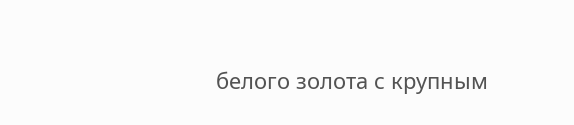белого золота с крупным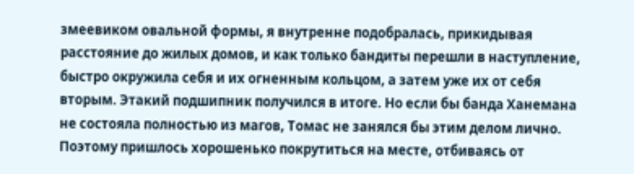змеевиком овальной формы, я внутренне подобралась, прикидывая расстояние до жилых домов, и как только бандиты перешли в наступление, быстро окружила себя и их огненным кольцом, а затем уже их от себя вторым. Этакий подшипник получился в итоге. Но если бы банда Ханемана не состояла полностью из магов, Томас не занялся бы этим делом лично. Поэтому пришлось хорошенько покрутиться на месте, отбиваясь от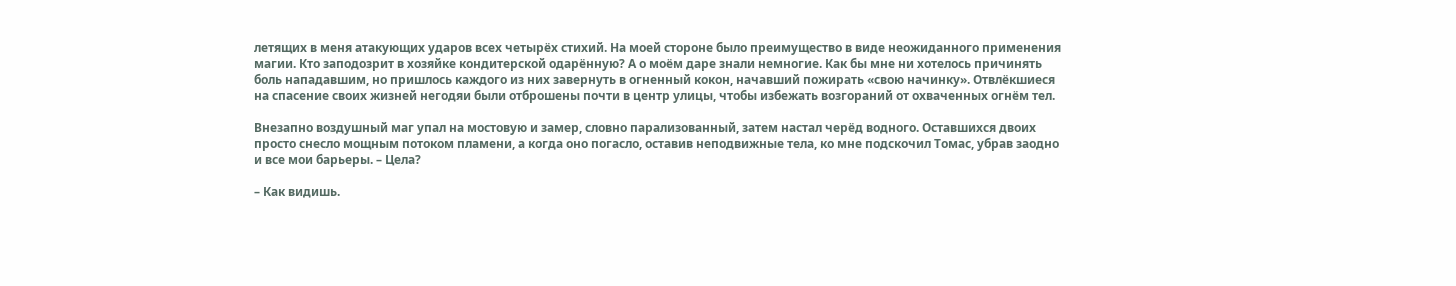летящих в меня атакующих ударов всех четырёх стихий. На моей стороне было преимущество в виде неожиданного применения магии. Кто заподозрит в хозяйке кондитерской одарённую? А о моём даре знали немногие. Как бы мне ни хотелось причинять боль нападавшим, но пришлось каждого из них завернуть в огненный кокон, начавший пожирать «свою начинку». Отвлёкшиеся на спасение своих жизней негодяи были отброшены почти в центр улицы, чтобы избежать возгораний от охваченных огнём тел.

Внезапно воздушный маг упал на мостовую и замер, словно парализованный, затем настал черёд водного. Оставшихся двоих просто снесло мощным потоком пламени, а когда оно погасло, оставив неподвижные тела, ко мне подскочил Томас, убрав заодно и все мои барьеры. – Цела?

– Как видишь.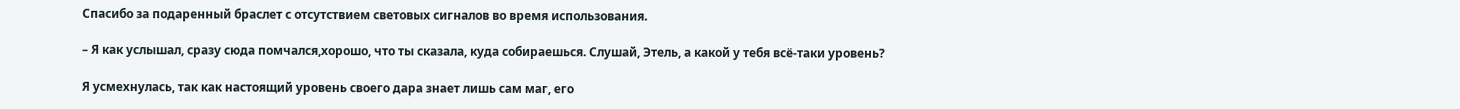Спасибо за подаренный браслет с отсутствием световых сигналов во время использования.

– Я как услышал, сразу сюда помчался,хорошо, что ты сказала, куда собираешься. Слушай, Этель, а какой у тебя всё-таки уровень?

Я усмехнулась, так как настоящий уровень своего дара знает лишь сам маг, его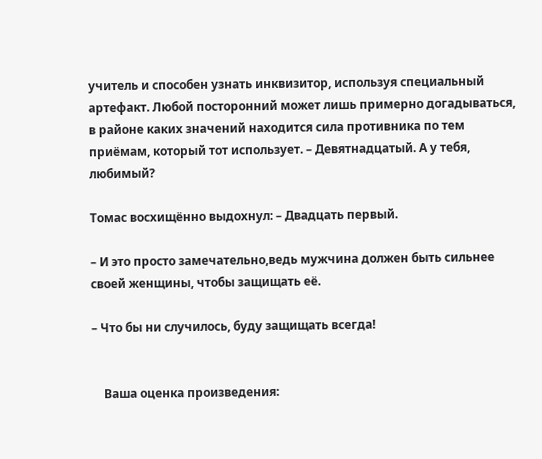учитель и способен узнать инквизитор, используя специальный артефакт. Любой посторонний может лишь примерно догадываться, в районе каких значений находится сила противника по тем приёмам, который тот использует. – Девятнадцатый. А у тебя, любимый?

Томас восхищённо выдохнул: – Двадцать первый.

– И это просто замечательно,ведь мужчина должен быть сильнее своей женщины, чтобы защищать её.

– Что бы ни случилось, буду защищать всегда!


    Ваша оценка произведения: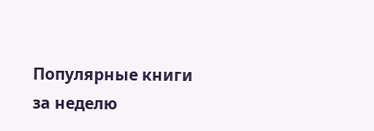Популярные книги за неделю